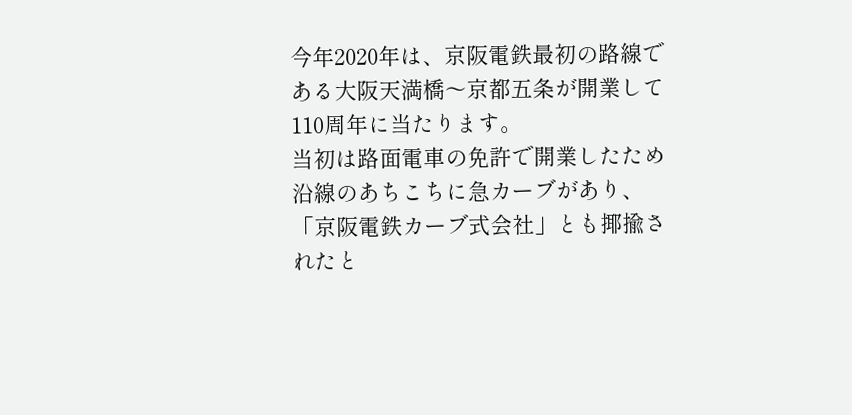今年2020年は、京阪電鉄最初の路線である大阪天満橋〜京都五条が開業して110周年に当たります。
当初は路面電車の免許で開業したため沿線のあちこちに急カーブがあり、「京阪電鉄カーブ式会社」とも揶揄されたと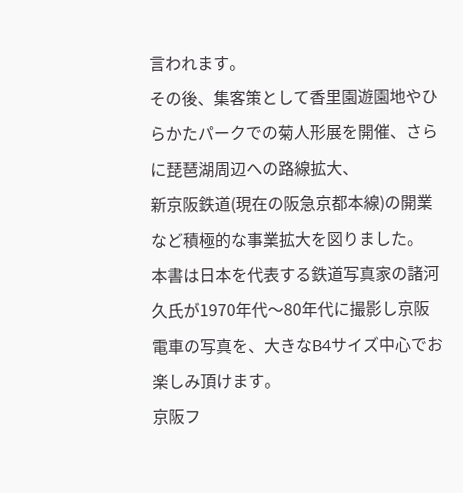言われます。
その後、集客策として香里園遊園地やひらかたパークでの菊人形展を開催、さらに琵琶湖周辺への路線拡大、
新京阪鉄道(現在の阪急京都本線)の開業など積極的な事業拡大を図りました。
本書は日本を代表する鉄道写真家の諸河久氏が1970年代〜80年代に撮影し京阪電車の写真を、大きなB4サイズ中心でお楽しみ頂けます。
京阪フ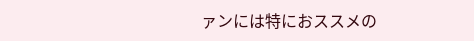ァンには特におススメの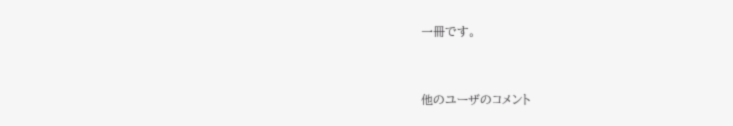一冊です。


他のユーザのコメント